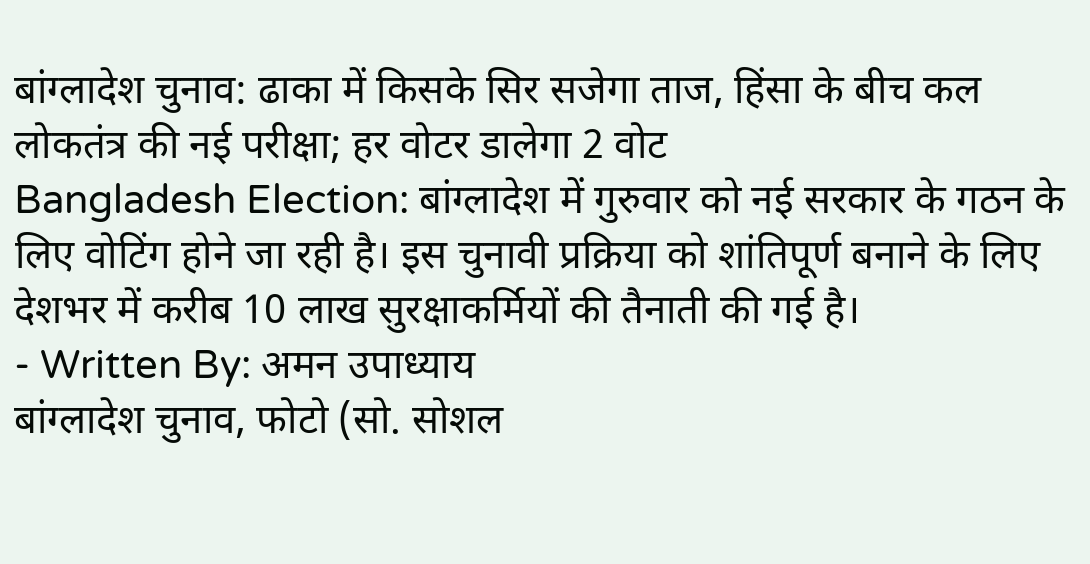बांग्लादेश चुनाव: ढाका में किसके सिर सजेगा ताज, हिंसा के बीच कल लोकतंत्र की नई परीक्षा; हर वोटर डालेगा 2 वोट
Bangladesh Election: बांग्लादेश में गुरुवार को नई सरकार के गठन के लिए वोटिंग होने जा रही है। इस चुनावी प्रक्रिया को शांतिपूर्ण बनाने के लिए देशभर में करीब 10 लाख सुरक्षाकर्मियों की तैनाती की गई है।
- Written By: अमन उपाध्याय
बांग्लादेश चुनाव, फोटो (सो. सोशल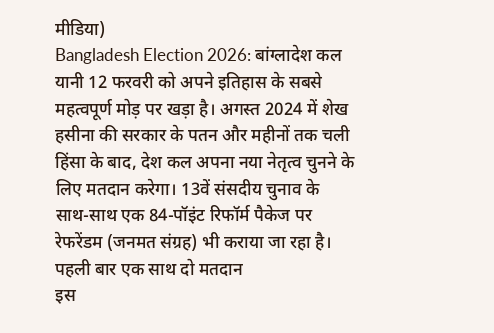मीडिया)
Bangladesh Election 2026: बांग्लादेश कल यानी 12 फरवरी को अपने इतिहास के सबसे महत्वपूर्ण मोड़ पर खड़ा है। अगस्त 2024 में शेख हसीना की सरकार के पतन और महीनों तक चली हिंसा के बाद, देश कल अपना नया नेतृत्व चुनने के लिए मतदान करेगा। 13वें संसदीय चुनाव के साथ-साथ एक 84-पॉइंट रिफॉर्म पैकेज पर रेफरेंडम (जनमत संग्रह) भी कराया जा रहा है।
पहली बार एक साथ दो मतदान
इस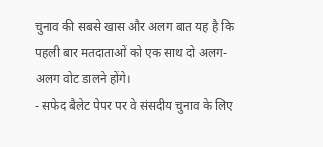चुनाव की सबसे खास और अलग बात यह है कि पहली बार मतदाताओं को एक साथ दो अलग-अलग वोट डालने होंगे।
- सफेद बैलेट पेपर पर वे संसदीय चुनाव के लिए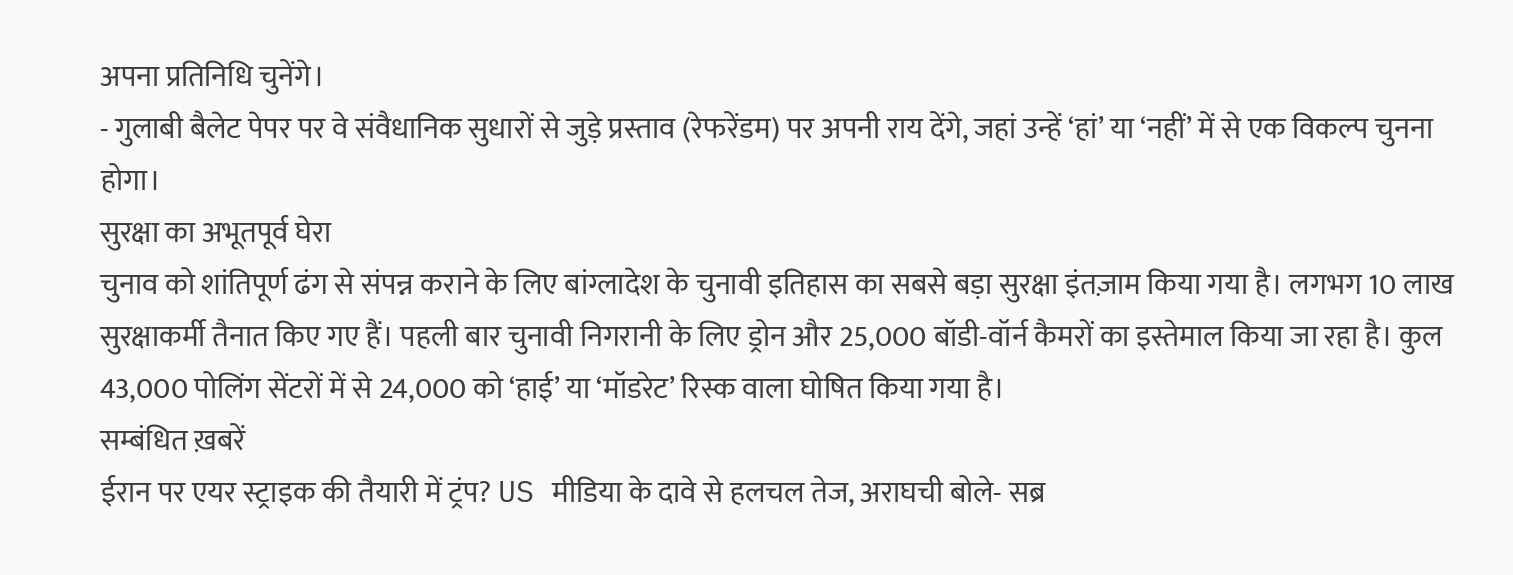अपना प्रतिनिधि चुनेंगे।
- गुलाबी बैलेट पेपर पर वे संवैधानिक सुधारों से जुड़े प्रस्ताव (रेफरेंडम) पर अपनी राय देंगे, जहां उन्हें ‘हां’ या ‘नहीं’ में से एक विकल्प चुनना होगा।
सुरक्षा का अभूतपूर्व घेरा
चुनाव को शांतिपूर्ण ढंग से संपन्न कराने के लिए बांग्लादेश के चुनावी इतिहास का सबसे बड़ा सुरक्षा इंतज़ाम किया गया है। लगभग 10 लाख सुरक्षाकर्मी तैनात किए गए हैं। पहली बार चुनावी निगरानी के लिए ड्रोन और 25,000 बॉडी-वॉर्न कैमरों का इस्तेमाल किया जा रहा है। कुल 43,000 पोलिंग सेंटरों में से 24,000 को ‘हाई’ या ‘मॉडरेट’ रिस्क वाला घोषित किया गया है।
सम्बंधित ख़बरें
ईरान पर एयर स्ट्राइक की तैयारी में ट्रंप? US मीडिया के दावे से हलचल तेज, अराघची बोले- सब्र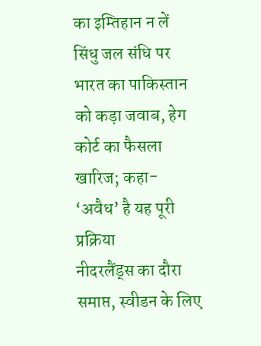का इम्तिहान न लें
सिंधु जल संधि पर भारत का पाकिस्तान को कड़ा जवाब, हेग कोर्ट का फैसला खारिज; कहा- ‘अवैध’ है यह पूरी प्रक्रिया
नीदरलैंड्स का दौरा समाप्त, स्वीडन के लिए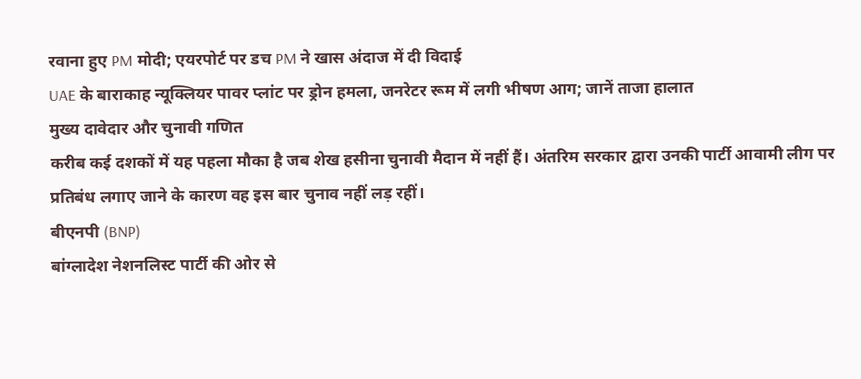रवाना हुए PM मोदी; एयरपोर्ट पर डच PM ने खास अंदाज में दी विदाई
UAE के बाराकाह न्यूक्लियर पावर प्लांट पर ड्रोन हमला, जनरेटर रूम में लगी भीषण आग; जानें ताजा हालात
मुख्य दावेदार और चुनावी गणित
करीब कई दशकों में यह पहला मौका है जब शेख हसीना चुनावी मैदान में नहीं हैं। अंतरिम सरकार द्वारा उनकी पार्टी आवामी लीग पर प्रतिबंध लगाए जाने के कारण वह इस बार चुनाव नहीं लड़ रहीं।
बीएनपी (BNP)
बांग्लादेश नेशनलिस्ट पार्टी की ओर से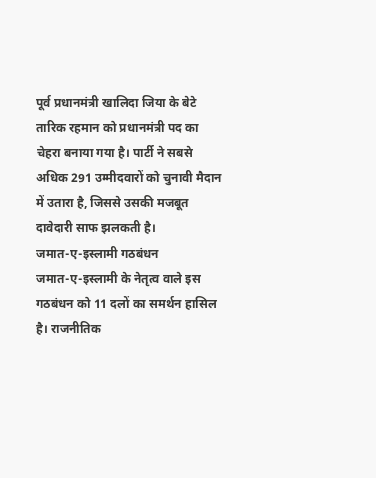पूर्व प्रधानमंत्री खालिदा जिया के बेटे तारिक रहमान को प्रधानमंत्री पद का चेहरा बनाया गया है। पार्टी ने सबसे अधिक 291 उम्मीदवारों को चुनावी मैदान में उतारा है, जिससे उसकी मजबूत दावेदारी साफ झलकती है।
जमात-ए-इस्लामी गठबंधन
जमात-ए-इस्लामी के नेतृत्व वाले इस गठबंधन को 11 दलों का समर्थन हासिल है। राजनीतिक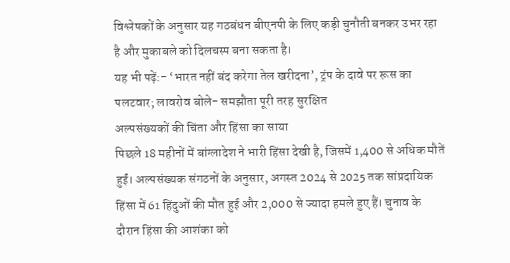विश्लेषकों के अनुसार यह गठबंधन बीएनपी के लिए कड़ी चुनौती बनकर उभर रहा है और मुकाबले को दिलचस्प बना सकता है।
यह भी पढ़ें:- ‘भारत नहीं बंद करेगा तेल खरीदना’, ट्रंप के दावे पर रूस का पलटवार; लावरोव बोले- समझौता पूरी तरह सुरक्षित
अल्पसंख्यकों की चिंता और हिंसा का साया
पिछले 18 महीनों में बांग्लादेश ने भारी हिंसा देखी है, जिसमें 1,400 से अधिक मौतें हुईं। अल्पसंख्यक संगठनों के अनुसार, अगस्त 2024 से 2025 तक सांप्रदायिक हिंसा में 61 हिंदुओं की मौत हुई और 2,000 से ज्यादा हमले हुए हैं। चुनाव के दौरान हिंसा की आशंका को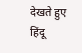देखते हुए हिंदू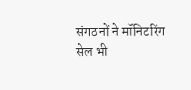संगठनों ने मॉनिटरिंग सेल भी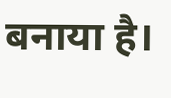बनाया है।